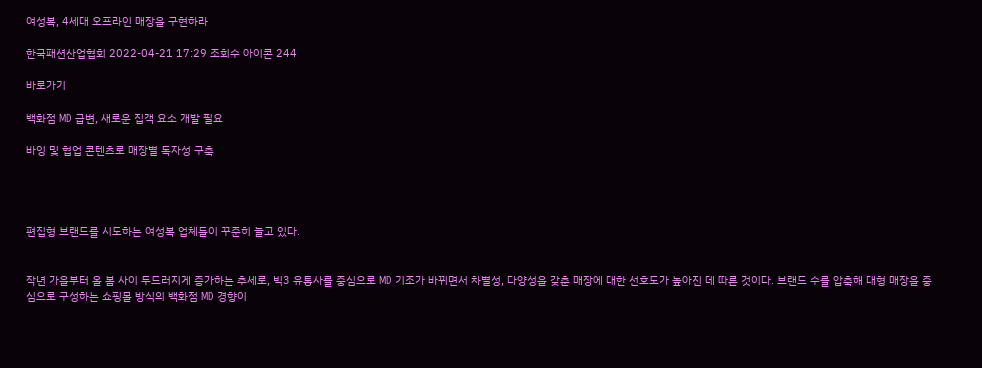여성복, 4세대 오프라인 매장을 구현하라

한국패션산업협회 2022-04-21 17:29 조회수 아이콘 244

바로가기

백화점 MD 급변, 새로운 집객 요소 개발 필요

바잉 및 협업 콘텐츠로 매장별 독자성 구축




편집형 브랜드를 시도하는 여성복 업체들이 꾸준히 늘고 있다.


작년 가을부터 올 봄 사이 두드러지게 증가하는 추세로, 빅3 유통사를 중심으로 MD 기조가 바뀌면서 차별성, 다양성을 갖춘 매장에 대한 선호도가 높아진 데 따른 것이다. 브랜드 수를 압축해 대형 매장을 중심으로 구성하는 쇼핑몰 방식의 백화점 MD 경향이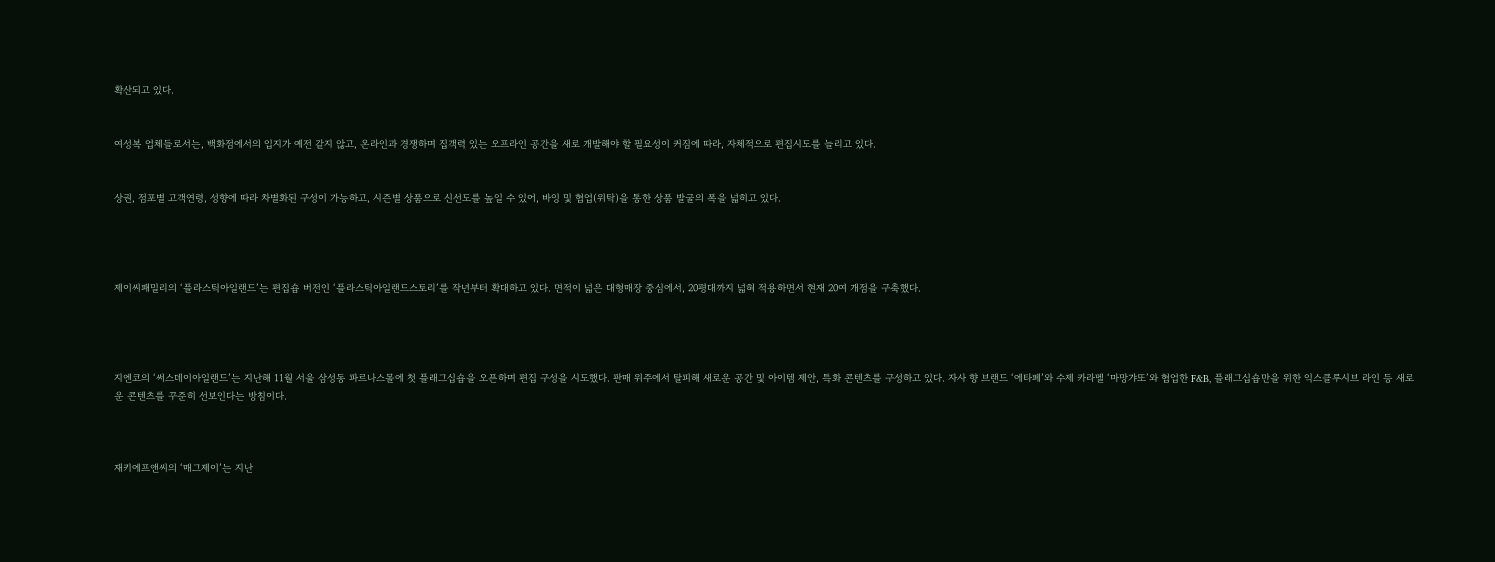확산되고 있다.


여성복 업체들로서는, 백화점에서의 입지가 예전 같지 않고, 온라인과 경쟁하며 집객력 있는 오프라인 공간을 새로 개발해야 할 필요성이 커짐에 따라, 자체적으로 편집시도를 늘리고 있다.


상권, 점포별 고객연령, 성향에 따라 차별화된 구성이 가능하고, 시즌별 상품으로 신선도를 높일 수 있어, 바잉 및 협업(위탁)을 통한 상품 발굴의 폭을 넓히고 있다.




제이씨패밀리의 ‘플라스틱아일랜드’는 편집숍 버전인 ‘플라스틱아일랜드스토리’를 작년부터 확대하고 있다. 면적이 넓은 대형매장 중심에서, 20평대까지 넓혀 적용하면서 현재 20여 개점을 구축했다.




지엔코의 ‘써스데이아일랜드’는 지난해 11월 서울 삼성동 파르나스몰에 첫 플래그십숍을 오픈하며 편집 구성을 시도했다. 판매 위주에서 탈피해 새로운 공간 및 아이템 제안, 특화 콘텐츠를 구성하고 있다. 자사 향 브랜드 ‘에타페’와 수제 카라멜 ‘마망갸또’와 협업한 F&B, 플래그십숍만을 위한 익스클루시브 라인 등 새로운 콘텐츠를 꾸준히 선보인다는 방침이다.



재키에프앤씨의 ‘매그제이’는 지난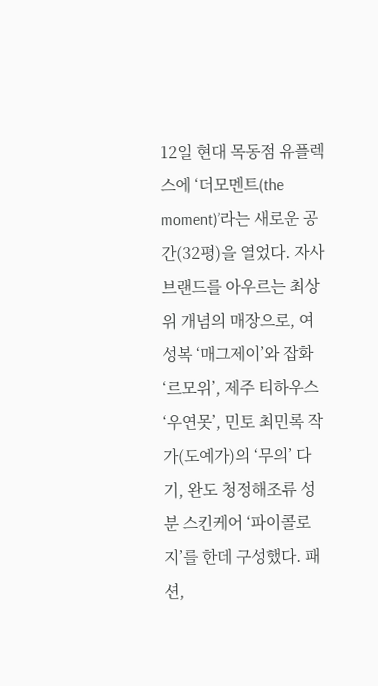12일 현대 목동점 유플렉스에 ‘더모멘트(the moment)’라는 새로운 공간(32평)을 열었다. 자사 브랜드를 아우르는 최상위 개념의 매장으로, 여성복 ‘매그제이’와 잡화 ‘르모위’, 제주 티하우스 ‘우연못’, 민토 최민록 작가(도예가)의 ‘무의’ 다기, 완도 청정해조류 성분 스킨케어 ‘파이콜로지’를 한데 구성했다. 패션,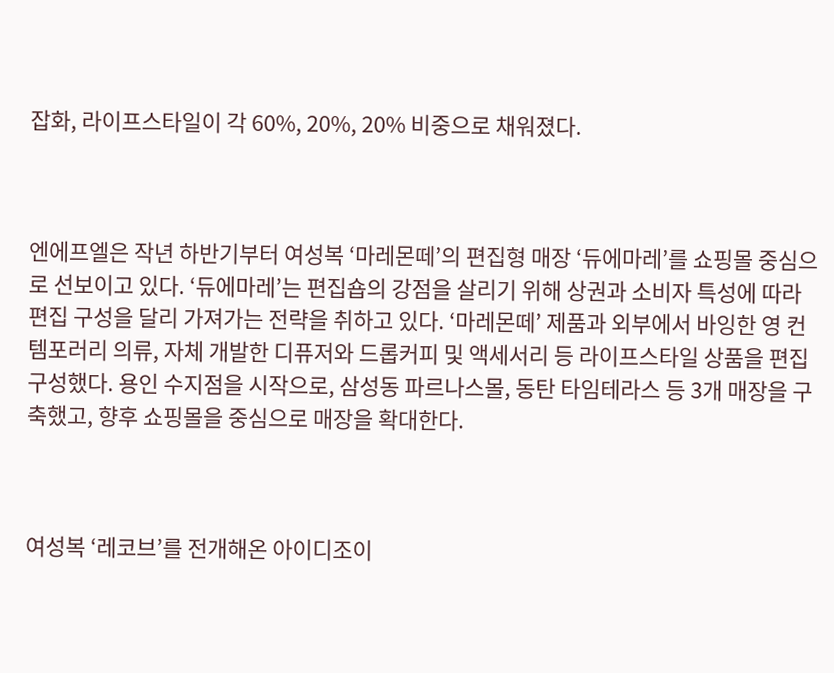잡화, 라이프스타일이 각 60%, 20%, 20% 비중으로 채워졌다.



엔에프엘은 작년 하반기부터 여성복 ‘마레몬떼’의 편집형 매장 ‘듀에마레’를 쇼핑몰 중심으로 선보이고 있다. ‘듀에마레’는 편집숍의 강점을 살리기 위해 상권과 소비자 특성에 따라 편집 구성을 달리 가져가는 전략을 취하고 있다. ‘마레몬떼’ 제품과 외부에서 바잉한 영 컨템포러리 의류, 자체 개발한 디퓨저와 드롭커피 및 액세서리 등 라이프스타일 상품을 편집 구성했다. 용인 수지점을 시작으로, 삼성동 파르나스몰, 동탄 타임테라스 등 3개 매장을 구축했고, 향후 쇼핑몰을 중심으로 매장을 확대한다.



여성복 ‘레코브’를 전개해온 아이디조이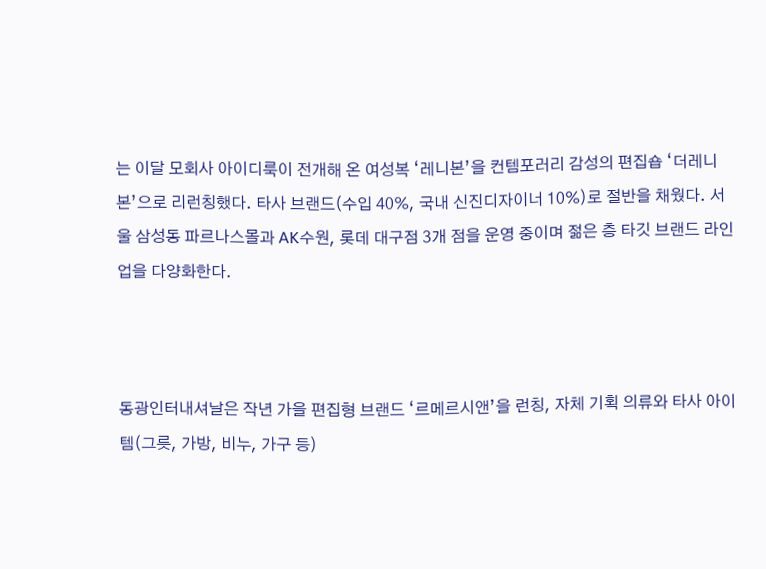는 이달 모회사 아이디룩이 전개해 온 여성복 ‘레니본’을 컨템포러리 감성의 편집숍 ‘더레니본’으로 리런칭했다. 타사 브랜드(수입 40%, 국내 신진디자이너 10%)로 절반을 채웠다. 서울 삼성동 파르나스몰과 AK수원, 롯데 대구점 3개 점을 운영 중이며 젊은 층 타깃 브랜드 라인업을 다양화한다.



동광인터내셔날은 작년 가을 편집형 브랜드 ‘르메르시앤’을 런칭, 자체 기획 의류와 타사 아이템(그릇, 가방, 비누, 가구 등)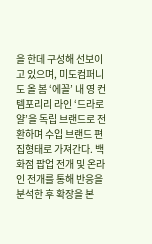을 한데 구성해 선보이고 있으며, 미도컴퍼니도 올 봄 ‘에꼴’ 내 영 컨템포리리 라인 ‘드라로얄’을 독립 브랜드로 전환하며 수입 브랜드 편집형태로 가져간다. 백화점 팝업 전개 및 온라인 전개를 통해 반응을 분석한 후 확장을 본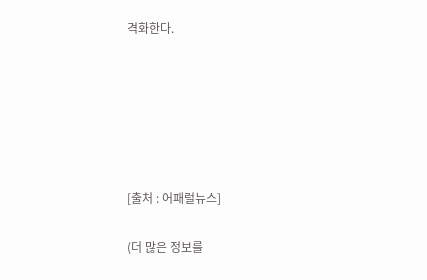격화한다.






[출처 : 어패럴뉴스]

(더 많은 정보를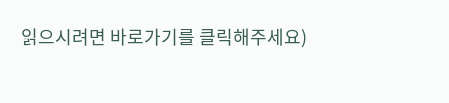읽으시려면 바로가기를 클릭해주세요)